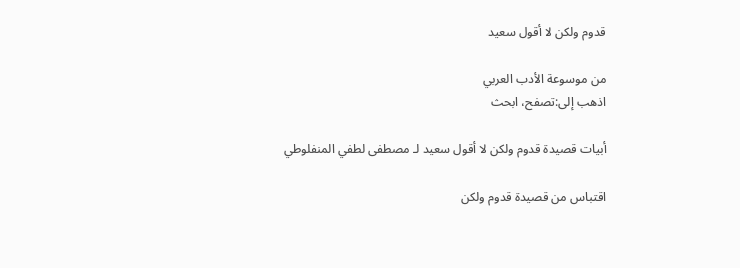قدوم ولكن لا أقول سعيد

من موسوعة الأدب العربي
اذهب إلى:تصفح، ابحث

أبيات قصيدة قدوم ولكن لا أقول سعيد لـ مصطفى لطفي المنفلوطي

اقتباس من قصيدة قدوم ولكن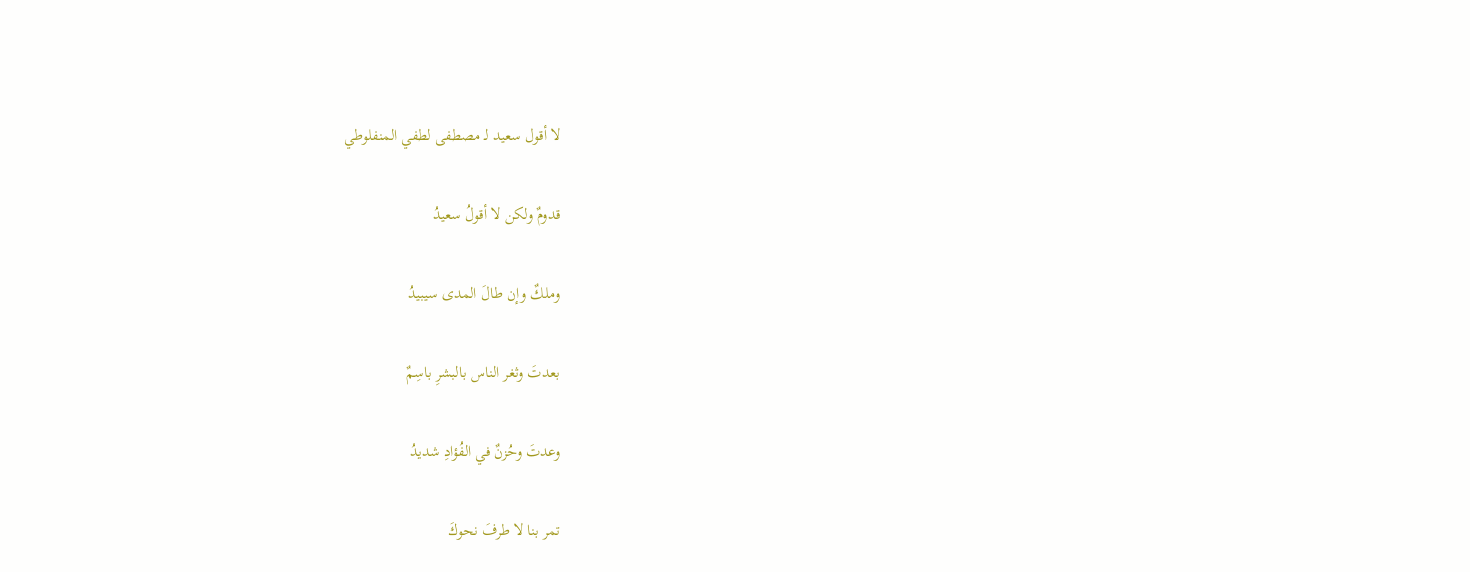لا أقول سعيد لـ مصطفى لطفي المنفلوطي

قدومٌ ولكن لا أقولُ سعيدُ

وملكٌ وإن طالَ المدى سيبيدُ

بعدتَ وثغر الناس بالبشرِ باسِمٌ

وعدتَ وحُزنٌ في الفُؤادِ شديدُ

تمر بنا لا طرفَ نحوكَ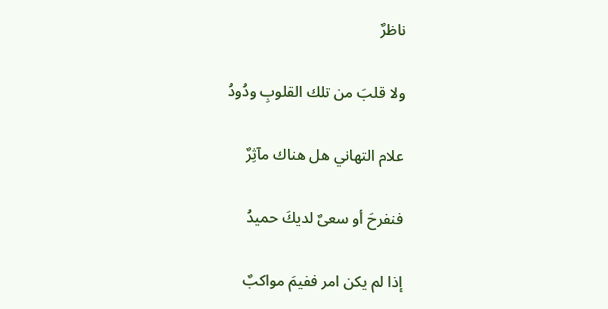ناظرٌ

ولا قلبَ من تلك القلوبِ ودُودُ

علام التهاني هل هناك مآثِرٌ

فنفرحَ أو سعىٌ لديكَ حميدُ

إذا لم يكن امر ففيمَ مواكبٌ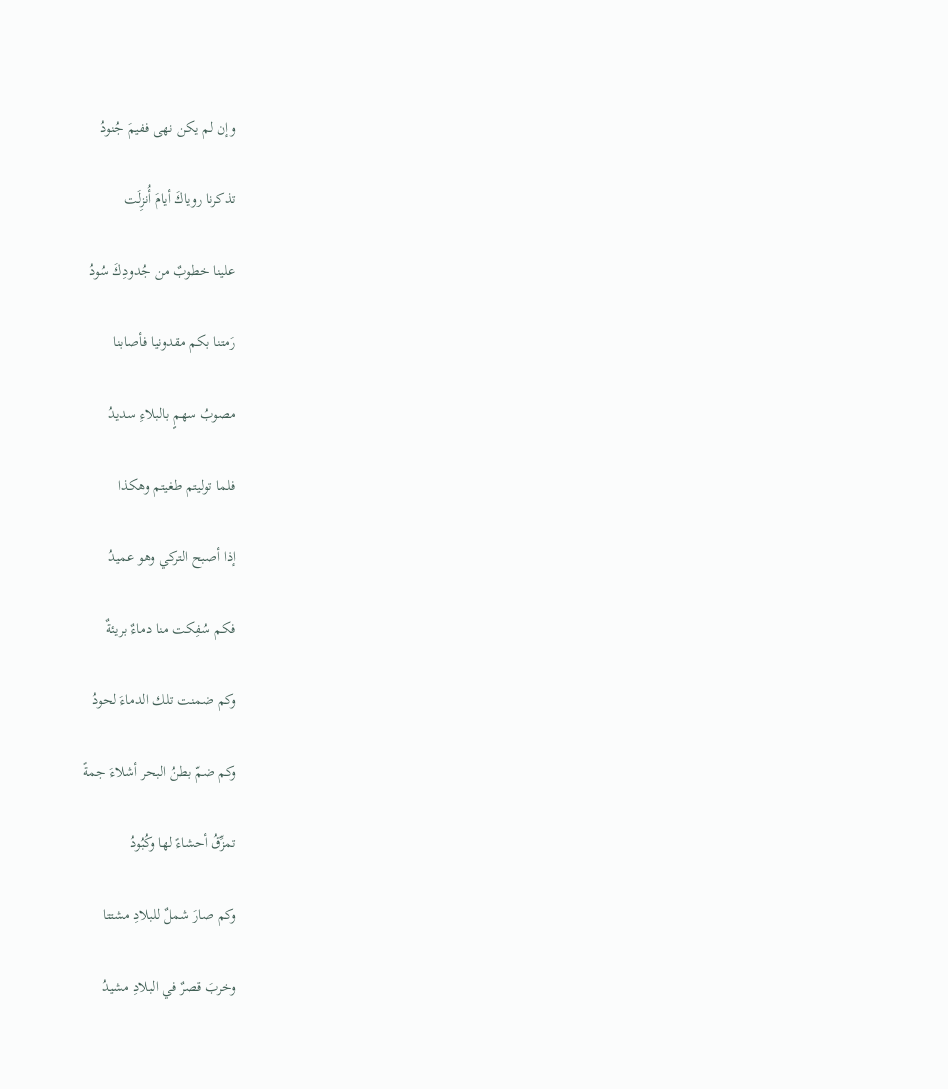وإن لم يكن نهى ففيمَ جُنودُ

تذكرنا روياكَ أيامَ أُنزِلَت

علينا خطوبٌ من جُدودِكَ سُودُ

رَمتنا بكم مقدونيا فأصابنا

مصوبُ سهمٍ بالبلاءِ سديدُ

فلما توليتم طغيتم وهكذا

إذا أصبح التركي وهو عميدُ

فكم سُفِكت منا دماءٌ بريئةٌ

وكم ضمنت تلك الدماءَ لحودُ

وكم ضمّ بطنُ البحر أشلاءَ جمةً

تمزِّقُ أحشاءً لها وكُبُودُ

وكم صارَ شملٌ للبلادِ مشتتا

وخربَ قصرٌ في البلادِ مشيدُ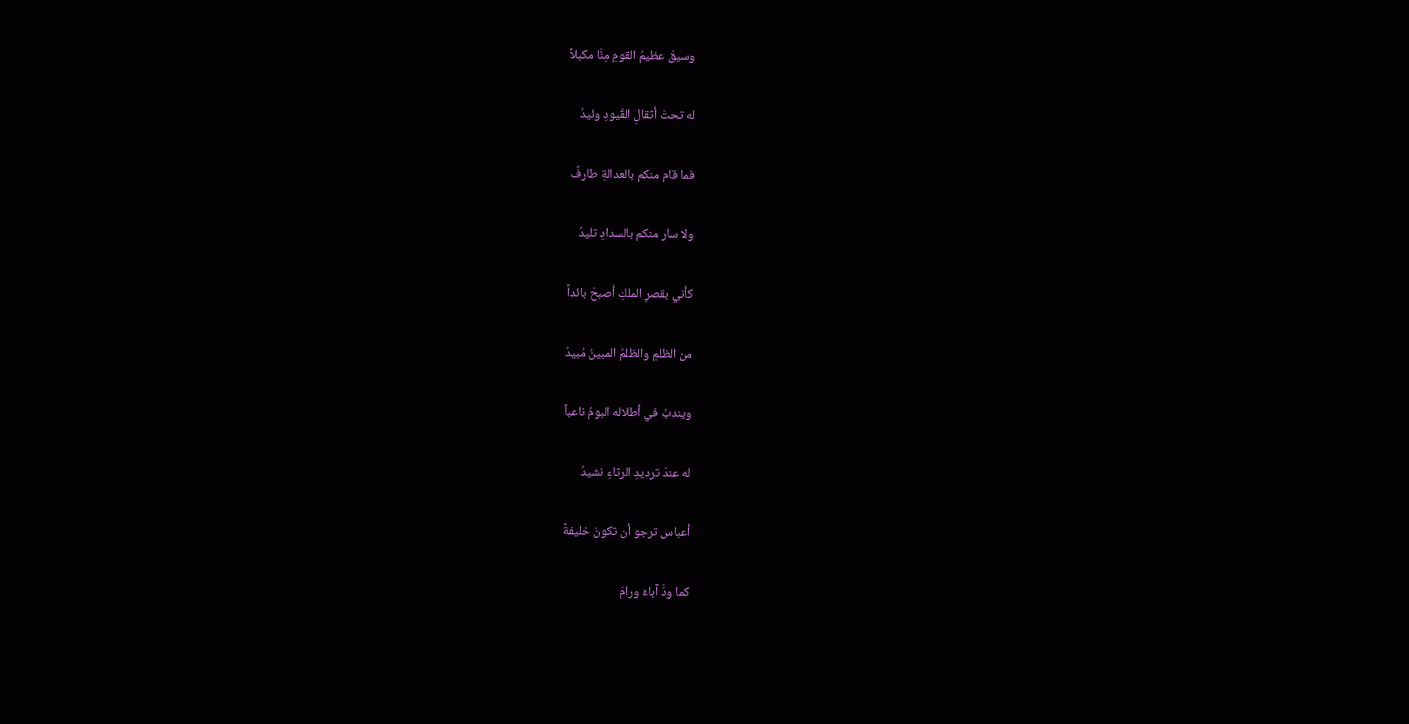وسيقَ عظيمُ القومِ مِنَّا مكبلاً

له تحتَ أثقالِ القُيودِ وئيدُ

فما قام منكم بالعدالةِ طارفٌ

ولا سار منكم بالسدادِ تليدُ

كأني بقصرِ الملكِ أصبحَ بائداً

من الظلمِ والظلمُ المبينُ مُبيدُ

ويندبُ في أطلاله البومُ ناعباً

له عندَ ترديدِ الرثاءِ نشيدُ

أعباس ترجو أن تكونَ خليفةً

كما ودَّ آباءٌ ورامَ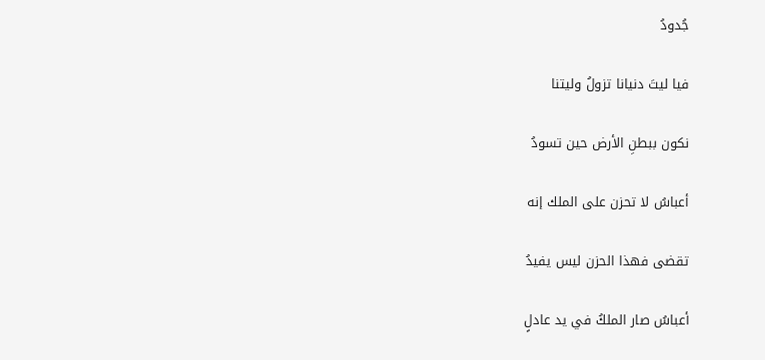جُدودُ

فيا ليتَ دنيانا تزولُ وليتنا

نكون ببطنِ الأرض حين تسودُ

أعباسُ لا تحزن على الملك إنه

تقضى فهذا الحزن ليس يفيدُ

أعباسُ صار الملكُ في يد عادلٍ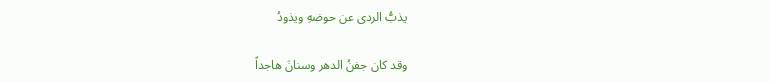يذبُّ الردى عن حوضهِ ويذودُ

وقد كان جفنُ الدهر وسنانَ هاجداً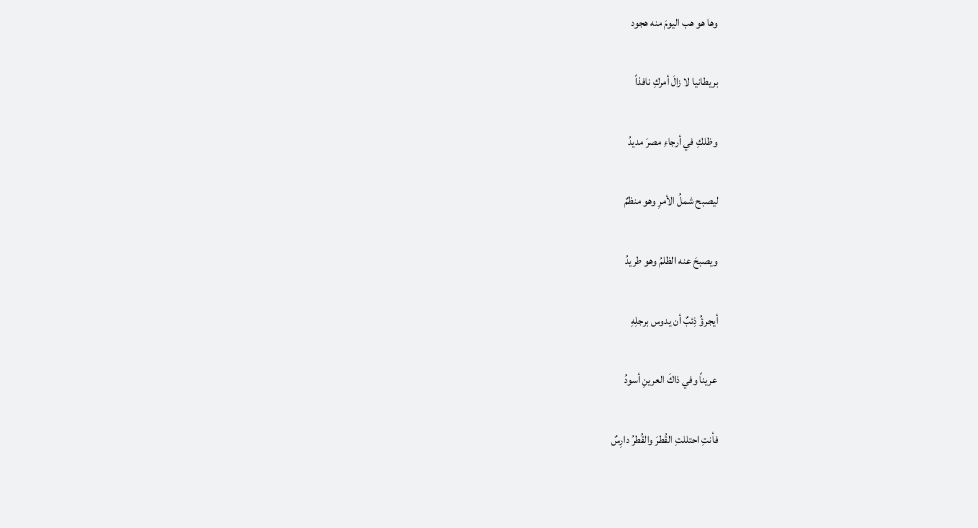وها هو هب اليومَ منه هجود

بريطانيا لا زالَ أمركِ نافذاً

وظلكِ في أرجاءِ مصرَ مديدُ

ليصبح شملُ الأمرِ وهو منظمٌ

ويصبحَ عنه الظلمُ وهو طريدُ

أيجرؤُ ذِئبٌ أن يدوس برجلِهِ

عريناً وفي ذاكَ العرينِ أسودُ

فأنتِ احتللتِ القُطرَ والقُطرُ دارِسٌ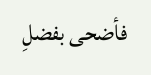فأضحى بفضلِ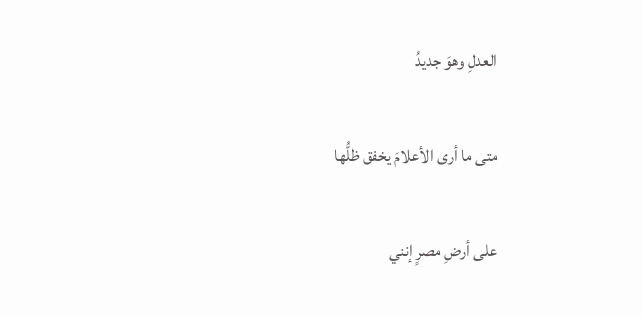العدلِ وهوَ جديدُ

متى ما أرى الأعلامَ يخفق ظلُّها

على أرضِ مصرٍ إنني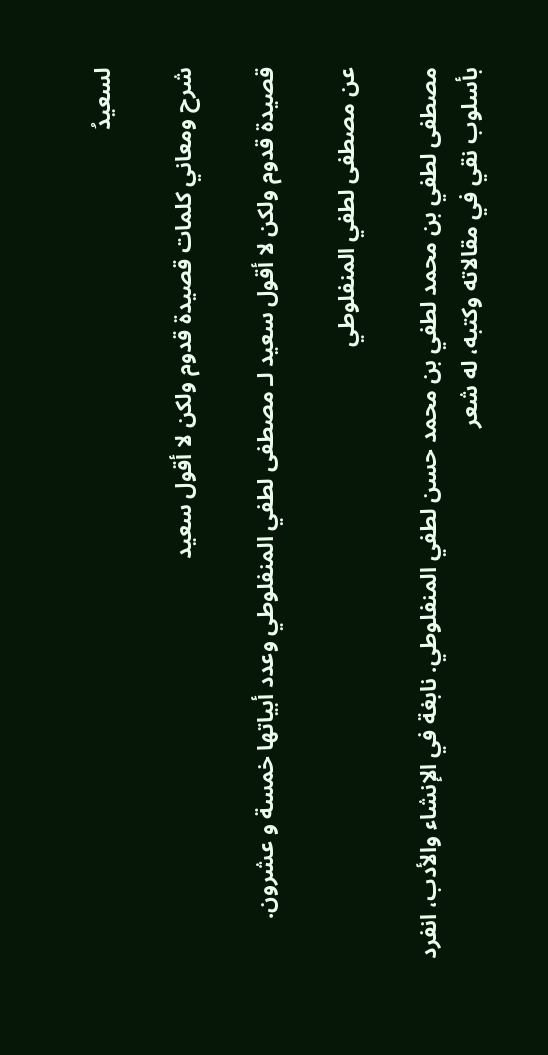لسعيدُ

شرح ومعاني كلمات قصيدة قدوم ولكن لا أقول سعيد

قصيدة قدوم ولكن لا أقول سعيد لـ مصطفى لطفي المنفلوطي وعدد أبياتها خمسة و عشرون.

عن مصطفى لطفي المنفلوطي

مصطفى لطفي بن محمد لطفي بن محمد حسن لطفي المنفلوطي. نابغة في الإنشاء والأدب، انفرد بأسلوب نقي في مقالاته وكتبه، له شعر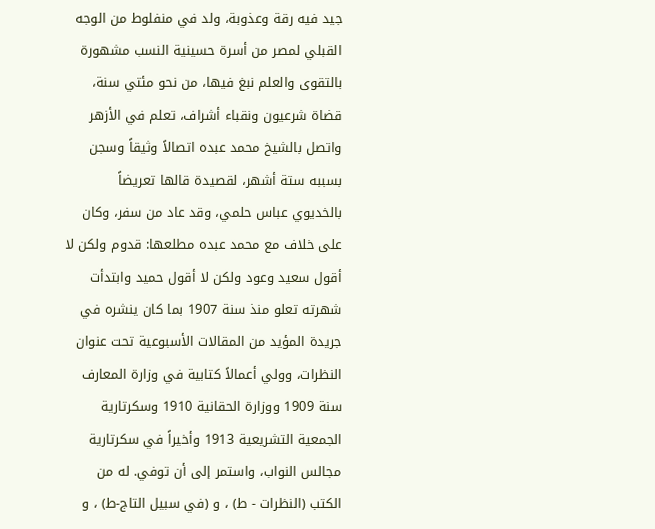جيد فيه رقة وعذوبة، ولد في منفلوط من الوجه القبلي لمصر من أسرة حسينية النسب مشهورة بالتقوى والعلم نبغ فيها، من نحو مئتي سنة، قضاة شرعيون ونقباء أشراف، تعلم في الأزهر واتصل بالشيخ محمد عبده اتصالاً وثيقاً وسجن بسببه ستة أشهر، لقصيدة قالها تعريضاً بالخديوي عباس حلمي، وقد عاد من سفر، وكان على خلاف مع محمد عبده مطلعها: قدوم ولكن لا أقول سعيد وعود ولكن لا أقول حميد وابتدأت شهرته تعلو منذ سنة 1907 بما كان ينشره في جريدة المؤيد من المقالات الأسبوعية تحت عنوان النظرات، وولي أعمالاً كتابية في وزارة المعارف سنة 1909 ووزارة الحقانية 1910 وسكرتارية الجمعية التشريعية 1913 وأخيراً في سكرتارية مجالس النواب، واستمر إلى أن توفي. له من الكتب (النظرات - ط) ، و (في سبيل التاج-ط) ، و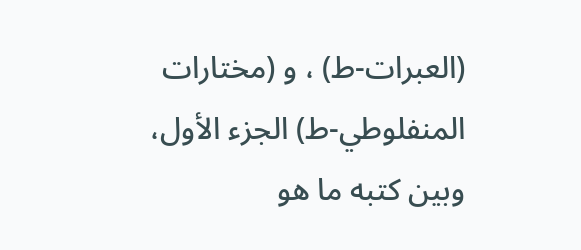(العبرات-ط) ، و (مختارات المنفلوطي-ط) الجزء الأول، وبين كتبه ما هو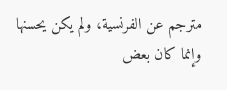مترجم عن الفرنسية، ولم يكن يحسنها وإنما كان بعض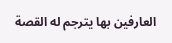العارفين بها يترجم له القصة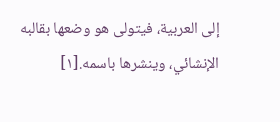إلى العربية، فيتولى هو وضعها بقالبه الإنشائي، وينشرها باسمه.[١]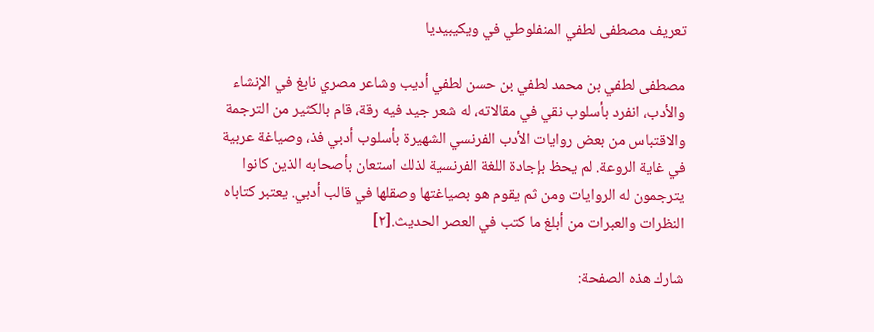تعريف مصطفى لطفي المنفلوطي في ويكيبيديا

مصطفى لطفي بن محمد لطفي بن حسن لطفي أديب وشاعر مصري نابغ في الإنشاء والأدب، انفرد بأسلوب نقي في مقالاته، له شعر جيد فيه رقة، قام بالكثير من الترجمة والاقتباس من بعض روايات الأدب الفرنسي الشهيرة بأسلوب أدبي فذ، وصياغة عربية في غاية الروعة. لم يحظ بإجادة اللغة الفرنسية لذلك استعان بأصحابه الذين كانوا يترجمون له الروايات ومن ثم يقوم هو بصياغتها وصقلها في قالب أدبي. يعتبر كتاباه النظرات والعبرات من أبلغ ما كتب في العصر الحديث.[٢]

شارك هذه الصفحة: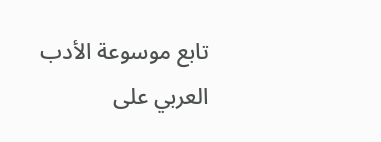تابع موسوعة الأدب العربي على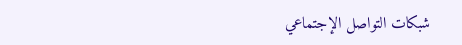شبكات التواصل الإجتماعي